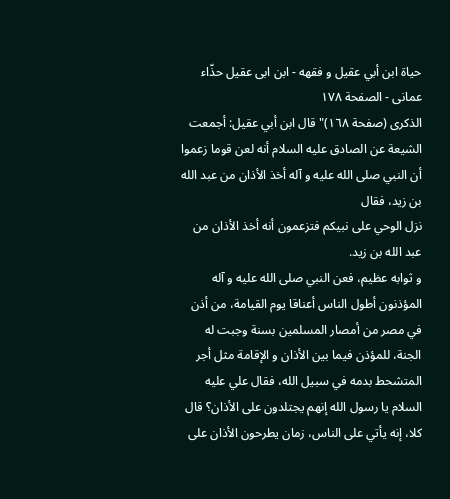حياة ابن أبي عقيل و فقهه - ابن ابى عقيل حذّاء عمانى - الصفحة ١٧٨
الذكرى (صفحة ١٦٨)" قال ابن أبي عقيل: أجمعت الشيعة عن الصادق عليه السلام أنه لعن قوما زعموا أن النبي صلى الله عليه و آله أخذ الأذان من عبد الله بن زيد، فقال
نزل الوحي على نبيكم فتزعمون أنه أخذ الأذان من عبد الله بن زيد.
و ثوابه عظيم، فعن النبي صلى الله عليه و آله
المؤذنون أطول الناس أعناقا يوم القيامة، من أذن في مصر من أمصار المسلمين بسنة وجبت له الجنة، للمؤذن فيما بين الأذان و الإقامة مثل أجر المتشحط بدمه في سبيل الله، فقال علي عليه السلام يا رسول الله إنهم يجتلدون على الأذان؟ قال كلا، إنه يأتي على الناس، زمان يطرحون الأذان على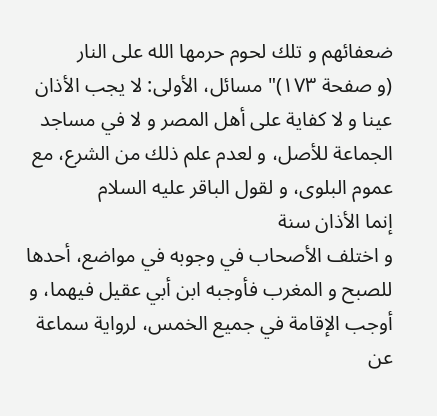ضعفائهم و تلك لحوم حرمها الله على النار
(و صفحة ١٧٣)" مسائل، الأولى: لا يجب الأذان عينا و لا كفاية على أهل المصر و لا في مساجد الجماعة للأصل، و لعدم علم ذلك من الشرع، مع عموم البلوى، و لقول الباقر عليه السلام
إنما الأذان سنة
و اختلف الأصحاب في وجوبه في مواضع، أحدها للصبح و المغرب فأوجبه ابن أبي عقيل فيهما، و أوجب الإقامة في جميع الخمس، لرواية سماعة عن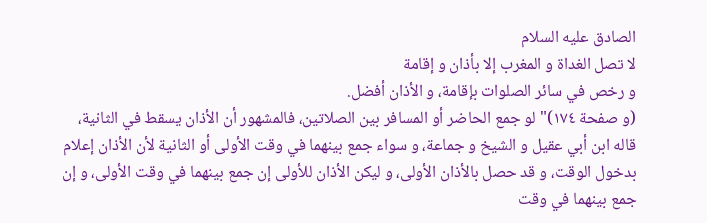الصادق عليه السلام
لا تصل الغداة و المغرب إلا بأذان و إقامة
و رخص في سائر الصلوات بإقامة، و الأذان أفضل.
(و صفحة ١٧٤)" لو جمع الحاضر أو المسافر بين الصلاتين، فالمشهور أن الأذان يسقط في الثانية، قاله ابن أبي عقيل و الشيخ و جماعة، و سواء جمع بينهما في وقت الأولى أو الثانية لأن الأذان إعلام بدخول الوقت، و قد حصل بالأذان الأولى، و ليكن الأذان للأولى إن جمع بينهما في وقت الأولى، و إن جمع بينهما في وقت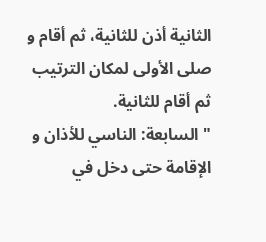الثانية أذن للثانية، ثم أقام و صلى الأولى لمكان الترتيب ثم أقام للثانية.
" السابعة: الناسي للأذان و الإقامة حتى دخل في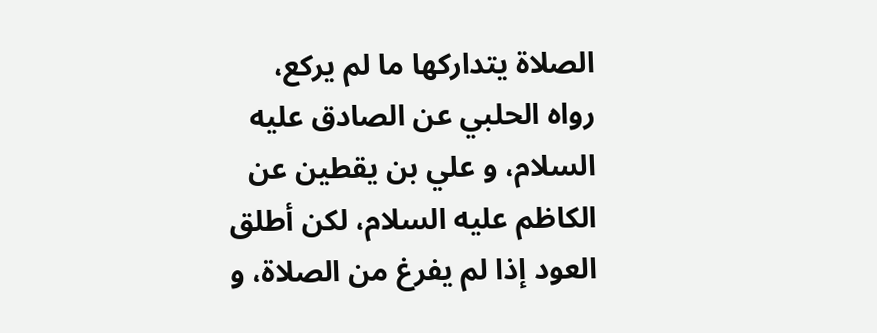الصلاة يتداركها ما لم يركع، رواه الحلبي عن الصادق عليه السلام، و علي بن يقطين عن الكاظم عليه السلام، لكن أطلق العود إذا لم يفرغ من الصلاة، و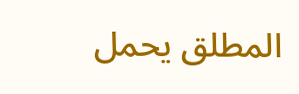المطلق يحمل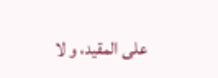على المقيد، و لا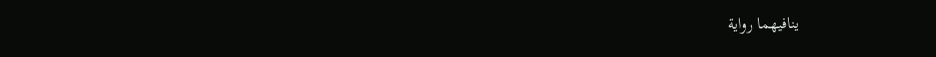ينافيهما رواية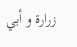زرارة و أبي